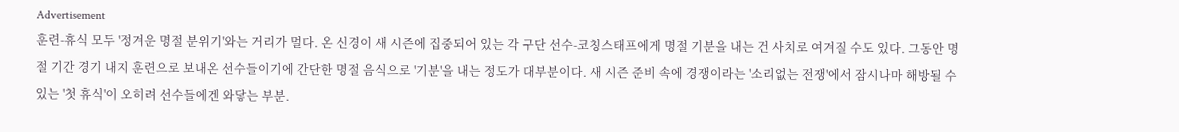Advertisement
훈련-휴식 모두 '정겨운 명절 분위기'와는 거리가 멀다. 온 신경이 새 시즌에 집중되어 있는 각 구단 선수-코칭스태프에게 명절 기분을 내는 건 사치로 여겨질 수도 있다. 그동안 명절 기간 경기 내지 훈련으로 보내온 선수들이기에 간단한 명절 음식으로 '기분'을 내는 정도가 대부분이다. 새 시즌 준비 속에 경쟁이라는 '소리없는 전쟁'에서 잠시나마 해방될 수 있는 '첫 휴식'이 오히려 선수들에겐 와닿는 부분.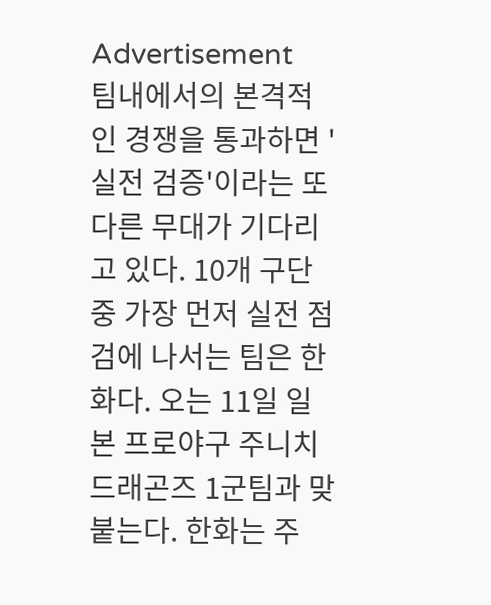Advertisement
팀내에서의 본격적인 경쟁을 통과하면 '실전 검증'이라는 또다른 무대가 기다리고 있다. 10개 구단 중 가장 먼저 실전 점검에 나서는 팀은 한화다. 오는 11일 일본 프로야구 주니치 드래곤즈 1군팀과 맞붙는다. 한화는 주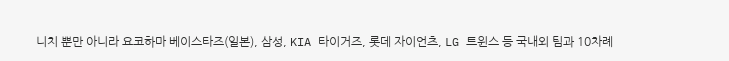니치 뿐만 아니라 요코하마 베이스타즈(일본), 삼성, KIA 타이거즈, 롯데 자이언츠, LG 트윈스 등 국내외 팀과 10차례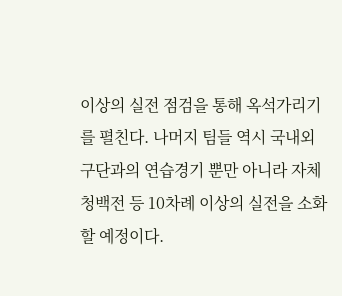이상의 실전 점검을 통해 옥석가리기를 펼친다. 나머지 팀들 역시 국내외 구단과의 연습경기 뿐만 아니라 자체 청백전 등 10차례 이상의 실전을 소화할 예정이다.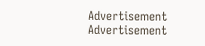Advertisement
Advertisement